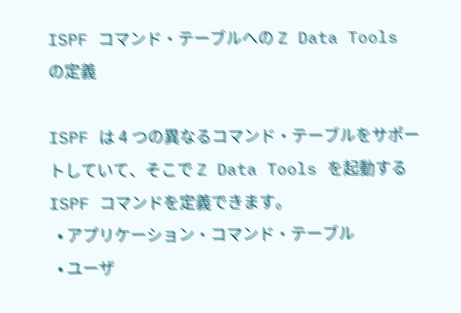ISPF コマンド・テーブルへの Z Data Tools の定義

ISPF は 4 つの異なるコマンド・テーブルをサポートしていて、そこで Z Data Tools を起動する ISPF コマンドを定義できます。
  • アプリケーション・コマンド・テーブル
  • ユーザ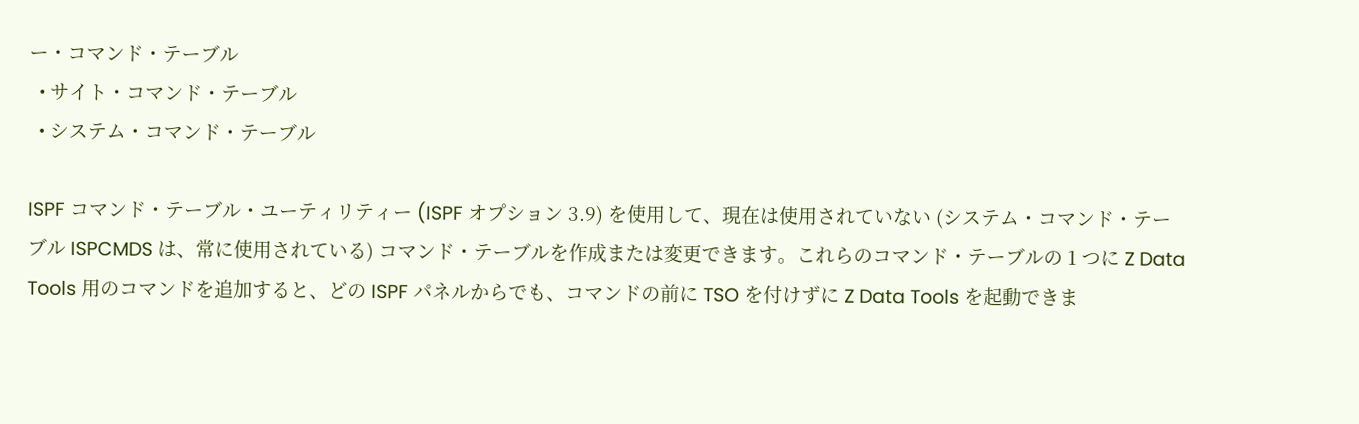ー・コマンド・テーブル
  • サイト・コマンド・テーブル
  • システム・コマンド・テーブル

ISPF コマンド・テーブル・ユーティリティー (ISPF オプション 3.9) を使用して、現在は使用されていない (システム・コマンド・テーブル ISPCMDS は、常に使用されている) コマンド・テーブルを作成または変更できます。これらのコマンド・テーブルの 1 つに Z Data Tools 用のコマンドを追加すると、どの ISPF パネルからでも、コマンドの前に TSO を付けずに Z Data Tools を起動できま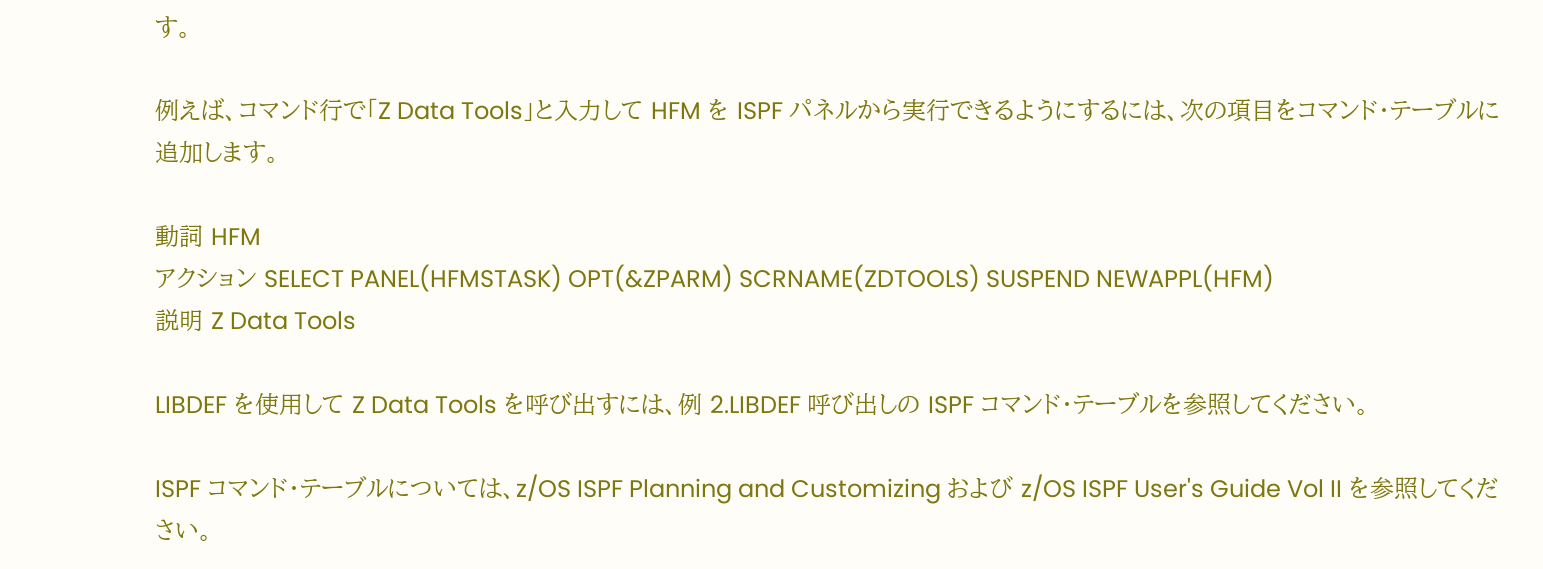す。

例えば、コマンド行で「Z Data Tools」と入力して HFM を ISPF パネルから実行できるようにするには、次の項目をコマンド・テーブルに追加します。

動詞 HFM
アクション SELECT PANEL(HFMSTASK) OPT(&ZPARM) SCRNAME(ZDTOOLS) SUSPEND NEWAPPL(HFM)
説明 Z Data Tools

LIBDEF を使用して Z Data Tools を呼び出すには、例 2.LIBDEF 呼び出しの ISPF コマンド・テーブルを参照してください。

ISPF コマンド・テーブルについては、z/OS ISPF Planning and Customizing および z/OS ISPF User's Guide Vol II を参照してください。